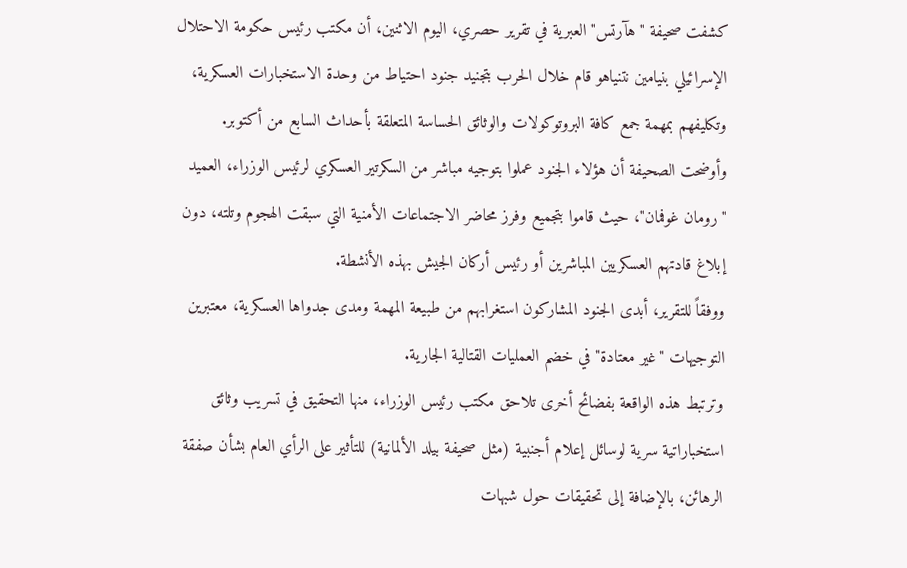كشفت صحيفة "هآرتس" العبرية في تقرير حصري، اليوم الاثنين، أن مكتب رئيس حكومة الاحتلال الإسرائيلي بنيامين نتنياهو قام خلال الحرب بتجنيد جنود احتياط من وحدة الاستخبارات العسكرية، وتكليفهم بمهمة جمع كافة البروتوكولات والوثائق الحساسة المتعلقة بأحداث السابع من أكتوبر.
وأوضحت الصحيفة أن هؤلاء الجنود عملوا بتوجيه مباشر من السكرتير العسكري لرئيس الوزراء، العميد "رومان غوفمان"، حيث قاموا بتجميع وفرز محاضر الاجتماعات الأمنية التي سبقت الهجوم وتلته، دون إبلاغ قادتهم العسكريين المباشرين أو رئيس أركان الجيش بهذه الأنشطة.
ووفقاً للتقرير، أبدى الجنود المشاركون استغرابهم من طبيعة المهمة ومدى جدواها العسكرية، معتبرين التوجيهات "غير معتادة" في خضم العمليات القتالية الجارية.
وترتبط هذه الواقعة بفضائح أخرى تلاحق مكتب رئيس الوزراء، منها التحقيق في تسريب وثائق استخباراتية سرية لوسائل إعلام أجنبية (مثل صحيفة بيلد الألمانية) للتأثير على الرأي العام بشأن صفقة الرهائن، بالإضافة إلى تحقيقات حول شبهات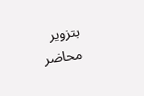بتزوير محاضر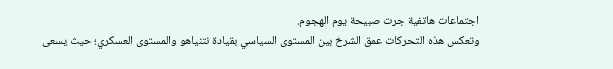اجتماعات هاتفية جرت صبيحة يوم الهجوم.
وتعكس هذه التحركات عمق الشرخ بين المستوى السياسي بقيادة نتنياهو والمستوى العسكري؛ حيث يسعى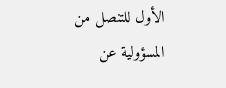الأول للتنصل من المسؤولية عن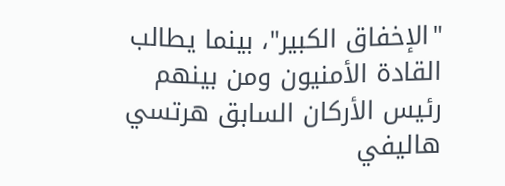"الإخفاق الكبير"، بينما يطالب القادة الأمنيون ومن بينهم رئيس الأركان السابق هرتسي هاليفي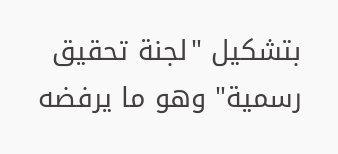بتشكيل "لجنة تحقيق رسمية" وهو ما يرفضه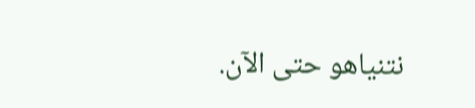نتنياهو حتى الآن.